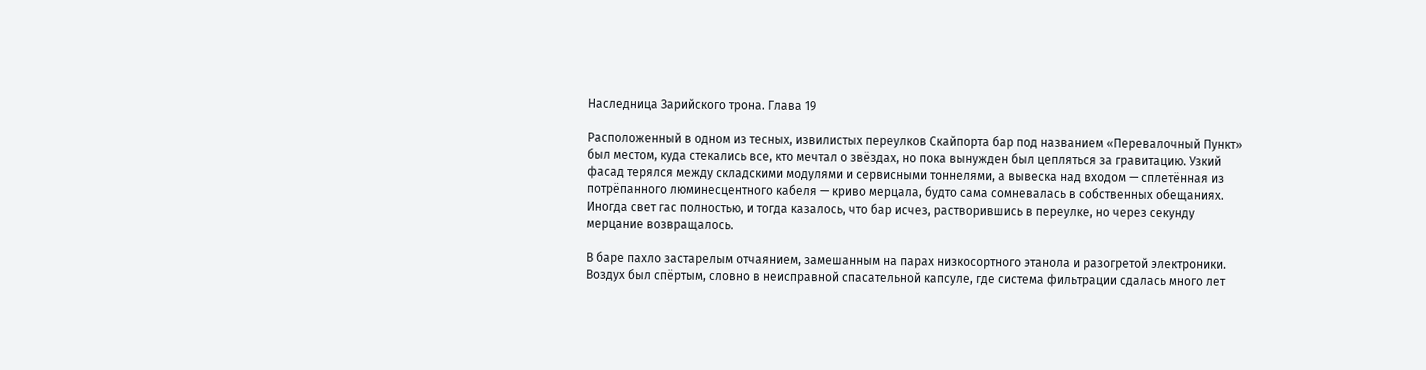Наследница Зарийского трона. Глава 19

Расположенный в одном из тесных, извилистых переулков Скайпорта бар под названием «Перевалочный Пункт» был местом, куда стекались все, кто мечтал о звёздах, но пока вынужден был цепляться за гравитацию. Узкий фасад терялся между складскими модулями и сервисными тоннелями, а вывеска над входом — сплетённая из потрёпанного люминесцентного кабеля — криво мерцала, будто сама сомневалась в собственных обещаниях. Иногда свет гас полностью, и тогда казалось, что бар исчез, растворившись в переулке, но через секунду мерцание возвращалось.

В баре пахло застарелым отчаянием, замешанным на парах низкосортного этанола и разогретой электроники. Воздух был спёртым, словно в неисправной спасательной капсуле, где система фильтрации сдалась много лет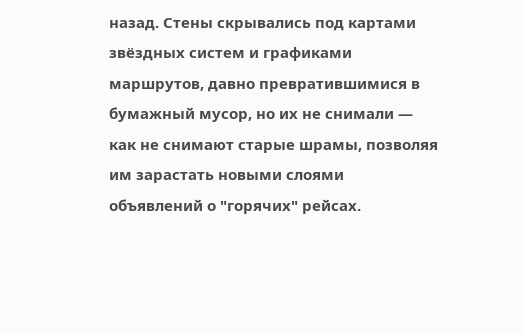назад. Стены скрывались под картами звёздных систем и графиками маршрутов, давно превратившимися в бумажный мусор, но их не снимали — как не снимают старые шрамы, позволяя им зарастать новыми слоями объявлений о "горячих" рейсах.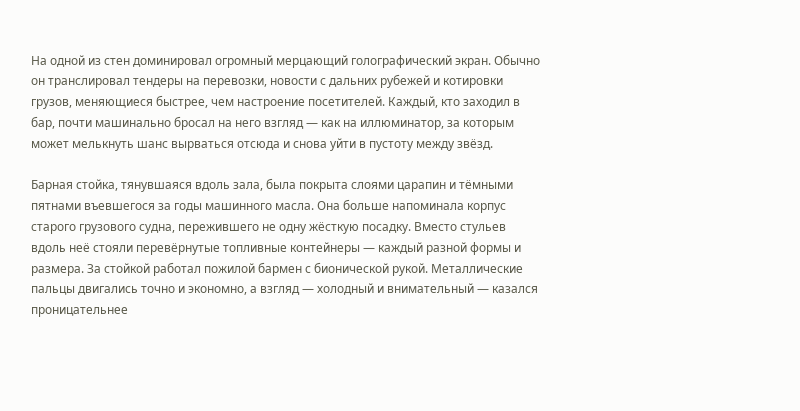На одной из стен доминировал огромный мерцающий голографический экран. Обычно он транслировал тендеры на перевозки, новости с дальних рубежей и котировки грузов, меняющиеся быстрее, чем настроение посетителей. Каждый, кто заходил в бар, почти машинально бросал на него взгляд — как на иллюминатор, за которым может мелькнуть шанс вырваться отсюда и снова уйти в пустоту между звёзд.

Барная стойка, тянувшаяся вдоль зала, была покрыта слоями царапин и тёмными пятнами въевшегося за годы машинного масла. Она больше напоминала корпус старого грузового судна, пережившего не одну жёсткую посадку. Вместо стульев вдоль неё стояли перевёрнутые топливные контейнеры — каждый разной формы и размера. За стойкой работал пожилой бармен с бионической рукой. Металлические пальцы двигались точно и экономно, а взгляд — холодный и внимательный — казался проницательнее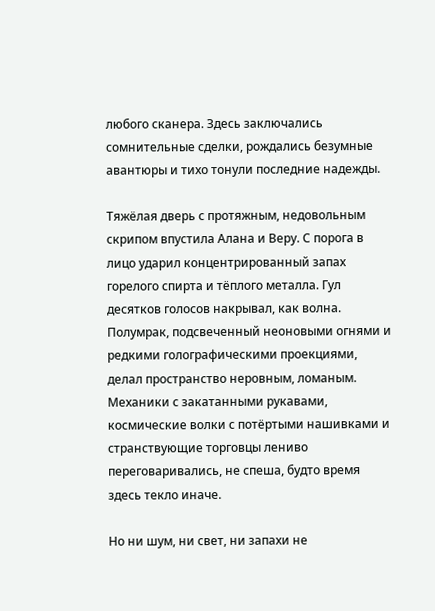любого сканера. Здесь заключались сомнительные сделки, рождались безумные авантюры и тихо тонули последние надежды.

Тяжёлая дверь с протяжным, недовольным скрипом впустила Алана и Веру. С порога в лицо ударил концентрированный запах горелого спирта и тёплого металла. Гул десятков голосов накрывал, как волна. Полумрак, подсвеченный неоновыми огнями и редкими голографическими проекциями, делал пространство неровным, ломаным. Механики с закатанными рукавами, космические волки с потёртыми нашивками и странствующие торговцы лениво переговаривались, не спеша, будто время здесь текло иначе.

Но ни шум, ни свет, ни запахи не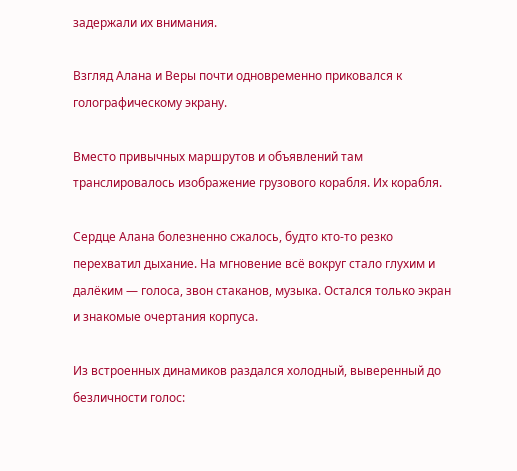задержали их внимания.

Взгляд Алана и Веры почти одновременно приковался к голографическому экрану.

Вместо привычных маршрутов и объявлений там транслировалось изображение грузового корабля. Их корабля.

Сердце Алана болезненно сжалось, будто кто-то резко перехватил дыхание. На мгновение всё вокруг стало глухим и далёким — голоса, звон стаканов, музыка. Остался только экран и знакомые очертания корпуса.

Из встроенных динамиков раздался холодный, выверенный до безличности голос: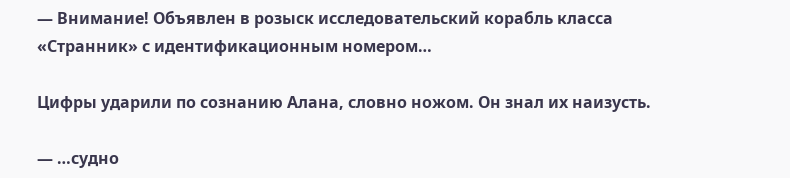— Внимание! Объявлен в розыск исследовательский корабль класса «Странник» с идентификационным номером…

Цифры ударили по сознанию Алана, словно ножом. Он знал их наизусть.

— …судно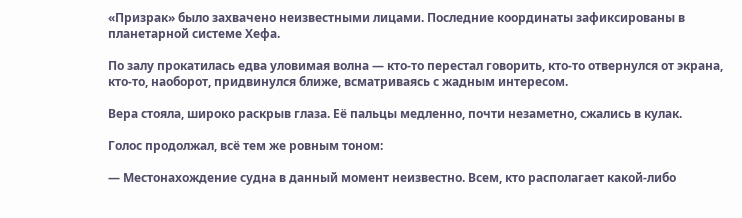«Призрак» было захвачено неизвестными лицами. Последние координаты зафиксированы в планетарной системе Хефа.

По залу прокатилась едва уловимая волна — кто-то перестал говорить, кто-то отвернулся от экрана, кто-то, наоборот, придвинулся ближе, всматриваясь с жадным интересом.

Вера стояла, широко раскрыв глаза. Её пальцы медленно, почти незаметно, сжались в кулак.

Голос продолжал, всё тем же ровным тоном:

— Местонахождение судна в данный момент неизвестно. Всем, кто располагает какой-либо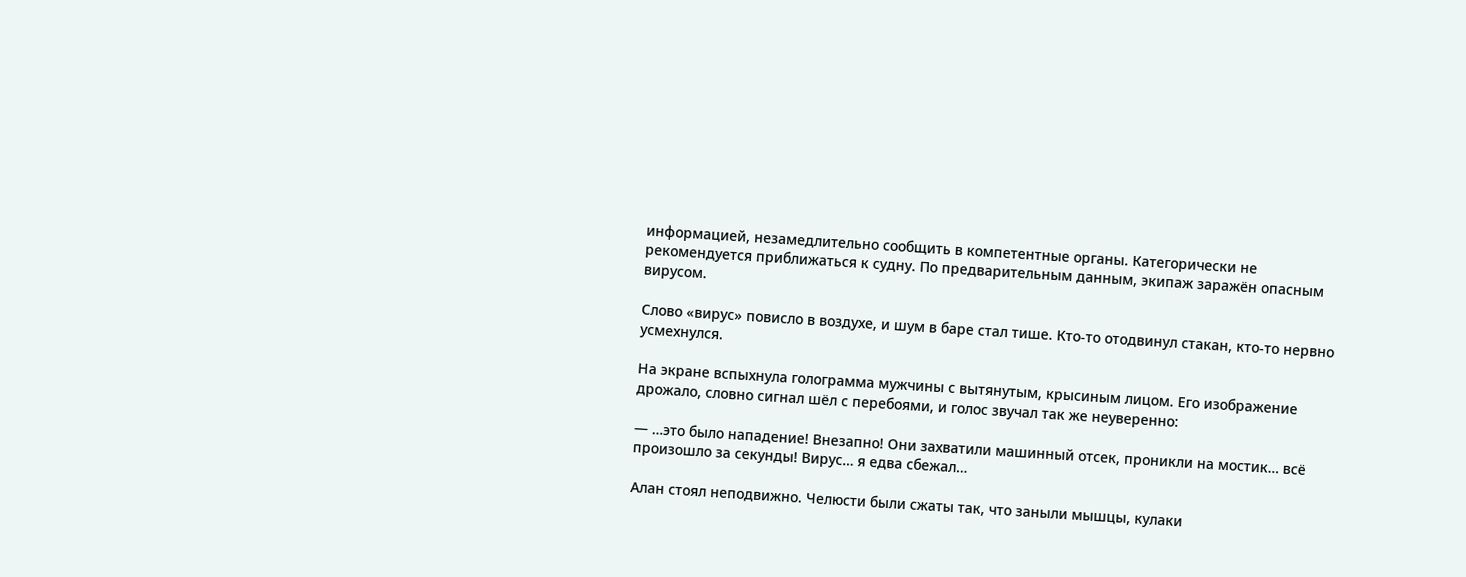информацией, незамедлительно сообщить в компетентные органы. Категорически не рекомендуется приближаться к судну. По предварительным данным, экипаж заражён опасным вирусом.

Слово «вирус» повисло в воздухе, и шум в баре стал тише. Кто-то отодвинул стакан, кто-то нервно усмехнулся.

На экране вспыхнула голограмма мужчины с вытянутым, крысиным лицом. Его изображение дрожало, словно сигнал шёл с перебоями, и голос звучал так же неуверенно:

— …это было нападение! Внезапно! Они захватили машинный отсек, проникли на мостик… всё произошло за секунды! Вирус… я едва сбежал…

Алан стоял неподвижно. Челюсти были сжаты так, что заныли мышцы, кулаки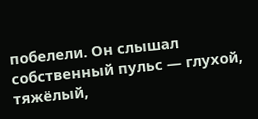побелели. Он слышал собственный пульс — глухой, тяжёлый,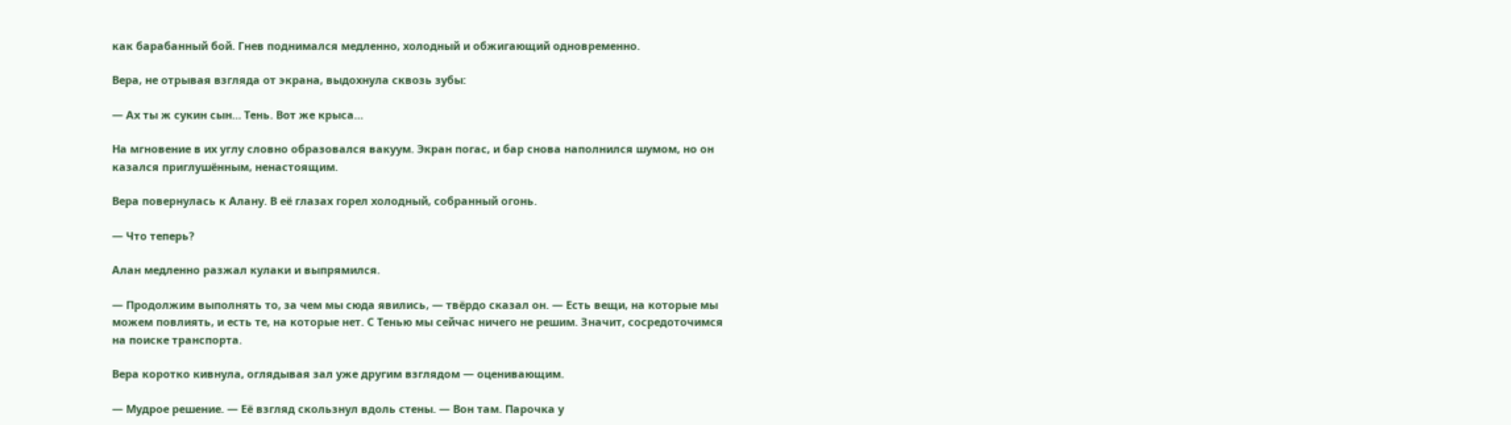как барабанный бой. Гнев поднимался медленно, холодный и обжигающий одновременно.

Вера, не отрывая взгляда от экрана, выдохнула сквозь зубы:

— Ах ты ж сукин сын… Тень. Вот же крыса…

На мгновение в их углу словно образовался вакуум. Экран погас, и бар снова наполнился шумом, но он казался приглушённым, ненастоящим.

Вера повернулась к Алану. В её глазах горел холодный, собранный огонь.

— Что теперь?

Алан медленно разжал кулаки и выпрямился.

— Продолжим выполнять то, за чем мы сюда явились, — твёрдо сказал он. — Есть вещи, на которые мы можем повлиять, и есть те, на которые нет. С Тенью мы сейчас ничего не решим. Значит, сосредоточимся на поиске транспорта.

Вера коротко кивнула, оглядывая зал уже другим взглядом — оценивающим.

— Мудрое решение. — Её взгляд скользнул вдоль стены. — Вон там. Парочка у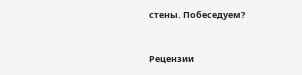стены. Побеседуем?


Рецензии